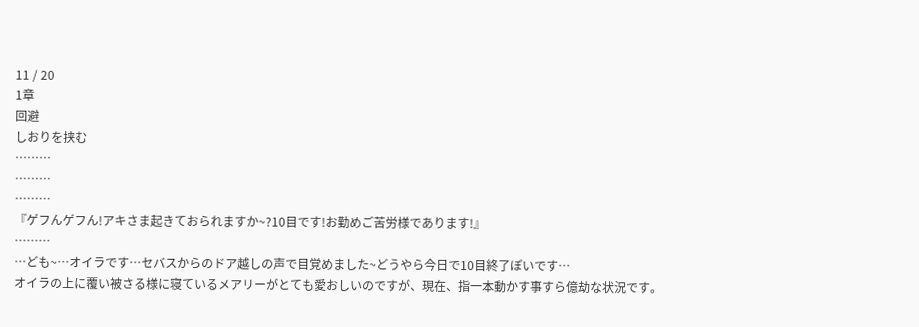11 / 20
1章
回避
しおりを挟む
………
………
………
『ゲフんゲフん!アキさま起きておられますか~?10目です!お勤めご苦労様であります!』
………
…ども~…オイラです…セバスからのドア越しの声で目覚めました~どうやら今日で10目終了ぽいです…
オイラの上に覆い被さる様に寝ているメアリーがとても愛おしいのですが、現在、指一本動かす事すら億劫な状況です。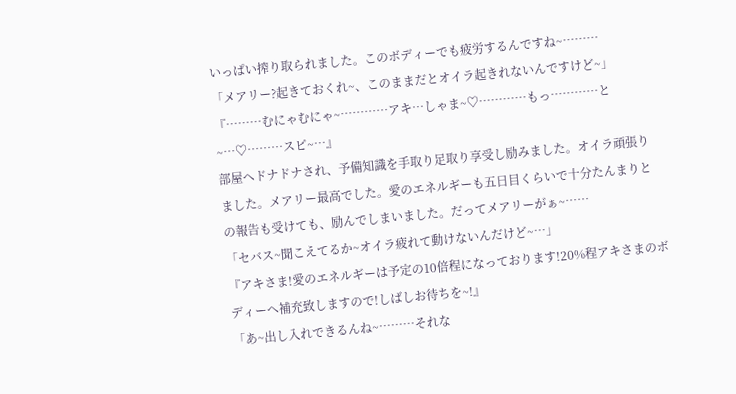いっぱい搾り取られました。このボディーでも疲労するんですね~………
「メアリー?起きておくれ~、このままだとオイラ起きれないんですけど~」
『………むにゃむにゃ~…………アキ…しゃま~♡…………もっ…………と~…♡………スピ~…』
部屋へドナドナされ、予備知識を手取り足取り享受し励みました。オイラ頑張りました。メアリー最高でした。愛のエネルギーも五日目くらいで十分たんまりとの報告も受けても、励んでしまいました。だってメアリーがぁ~……
「セバス~聞こえてるか~オイラ疲れて動けないんだけど~…」
『アキさま!愛のエネルギーは予定の10倍程になっております!20%程アキさまのボディーへ補充致しますので!しばしお待ちを~!』
「あ~出し入れできるんね~………それな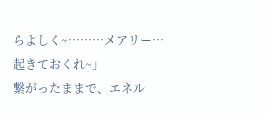らよしく~………メアリー…起きておくれ~」
繋がったままで、エネル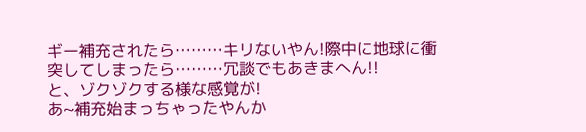ギー補充されたら………キリないやん!際中に地球に衝突してしまったら………冗談でもあきまへん!!
と、ゾクゾクする様な感覚が!
あ~補充始まっちゃったやんか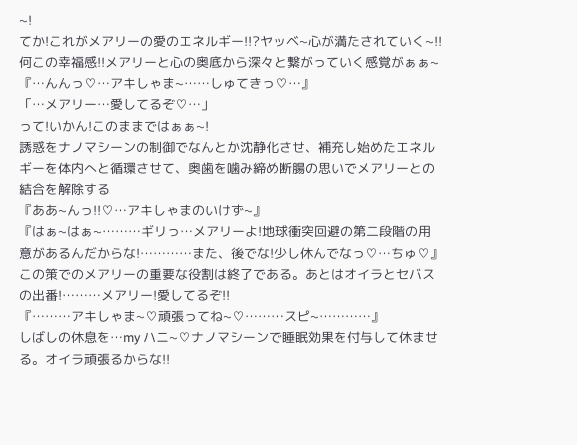~!
てか!これがメアリーの愛のエネルギー!!?ヤッベ~心が満たされていく~!!何この幸福感!!メアリーと心の奥底から深々と繋がっていく感覚がぁぁ~
『…んんっ♡…アキしゃま~……しゅてきっ♡…』
「…メアリー…愛してるぞ♡…」
って!いかん!このままではぁぁ~!
誘惑をナノマシーンの制御でなんとか沈静化させ、補充し始めたエネルギーを体内へと循環させて、奥歯を噛み締め断腸の思いでメアリーとの結合を解除する
『ああ~んっ!!♡…アキしゃまのいけず~』
『はぁ~はぁ~………ギリっ…メアリーよ!地球衝突回避の第二段階の用意があるんだからな!…………また、後でな!少し休んでなっ♡…ちゅ♡』
この策でのメアリーの重要な役割は終了である。あとはオイラとセバスの出番!………メアリー!愛してるぞ!!
『………アキしゃま~♡頑張ってね~♡………スピ~…………』
しばしの休息を…my ハニ~♡ナノマシーンで睡眠効果を付与して休ませる。オイラ頑張るからな!!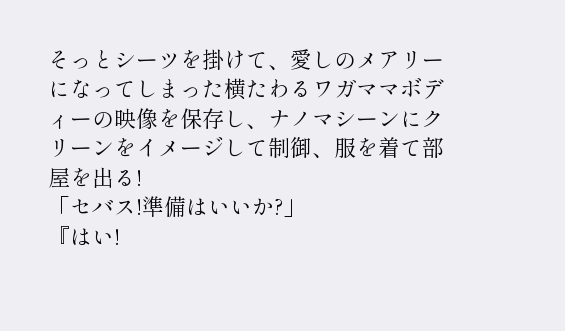そっとシーツを掛けて、愛しのメアリーになってしまった横たわるワガママボディーの映像を保存し、ナノマシーンにクリーンをイメージして制御、服を着て部屋を出る!
「セバス!準備はいいか?」
『はい!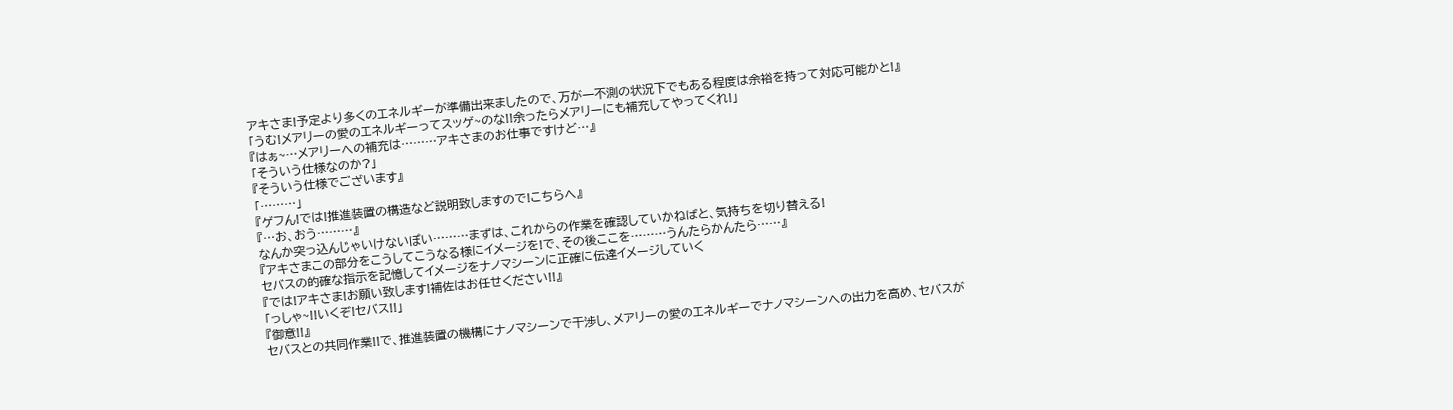アキさま!予定より多くのエネルギーが準備出来ましたので、万が一不測の状況下でもある程度は余裕を持って対応可能かと!』
「うむ!メアリーの愛のエネルギーってスッゲ~のな!!余ったらメアリーにも補充してやってくれ!」
『はぁ~…メアリーへの補充は………アキさまのお仕事ですけど…』
「そういう仕様なのか?」
『そういう仕様でございます』
「………」
『ゲフん!では!推進装置の構造など説明致しますので!こちらへ』
『…お、おう………』
なんか突っ込んじゃいけないぽい………まずは、これからの作業を確認していかねばと、気持ちを切り替える!
『アキさまこの部分をこうしてこうなる様にイメージを!で、その後ここを………うんたらかんたら……』
セバスの的確な指示を記憶してイメージをナノマシーンに正確に伝達イメージしていく
『では!アキさま!お願い致します!補佐はお任せください!!』
「っしゃ~!!いくぞ!セバス!!」
『御意!!』
セバスとの共同作業!!で、推進装置の機構にナノマシーンで干渉し、メアリーの愛のエネルギーでナノマシーンへの出力を高め、セバスが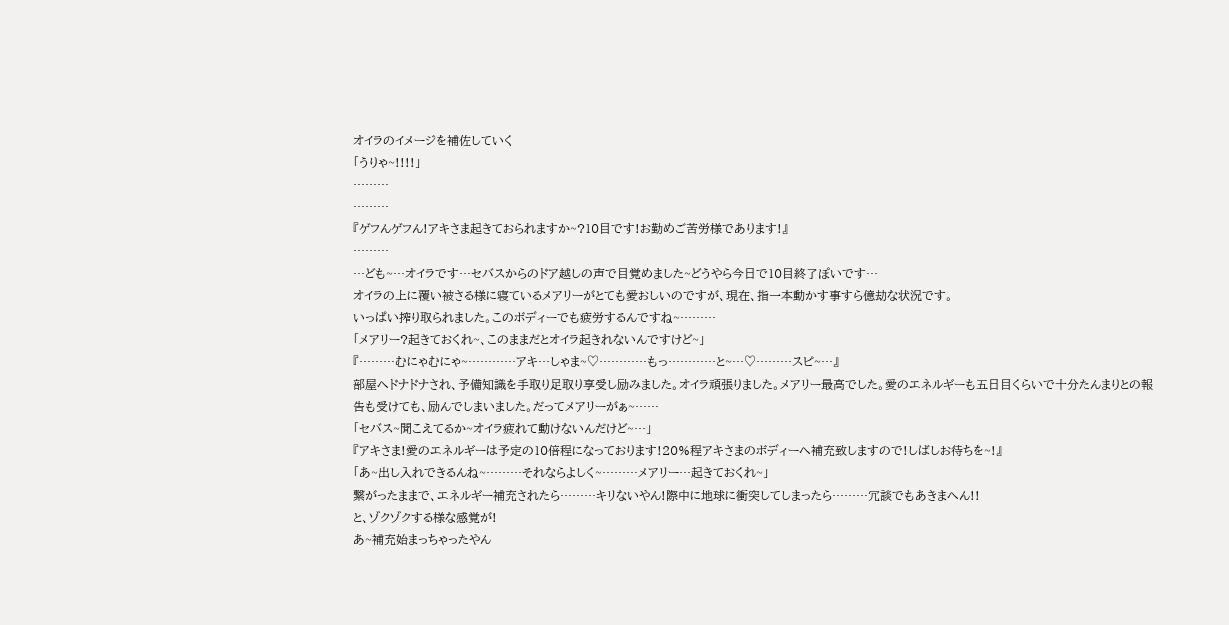オイラのイメージを補佐していく
「うりゃ~!!!!」
………
………
『ゲフんゲフん!アキさま起きておられますか~?10目です!お勤めご苦労様であります!』
………
…ども~…オイラです…セバスからのドア越しの声で目覚めました~どうやら今日で10目終了ぽいです…
オイラの上に覆い被さる様に寝ているメアリーがとても愛おしいのですが、現在、指一本動かす事すら億劫な状況です。
いっぱい搾り取られました。このボディーでも疲労するんですね~………
「メアリー?起きておくれ~、このままだとオイラ起きれないんですけど~」
『………むにゃむにゃ~…………アキ…しゃま~♡…………もっ…………と~…♡………スピ~…』
部屋へドナドナされ、予備知識を手取り足取り享受し励みました。オイラ頑張りました。メアリー最高でした。愛のエネルギーも五日目くらいで十分たんまりとの報告も受けても、励んでしまいました。だってメアリーがぁ~……
「セバス~聞こえてるか~オイラ疲れて動けないんだけど~…」
『アキさま!愛のエネルギーは予定の10倍程になっております!20%程アキさまのボディーへ補充致しますので!しばしお待ちを~!』
「あ~出し入れできるんね~………それならよしく~………メアリー…起きておくれ~」
繋がったままで、エネルギー補充されたら………キリないやん!際中に地球に衝突してしまったら………冗談でもあきまへん!!
と、ゾクゾクする様な感覚が!
あ~補充始まっちゃったやん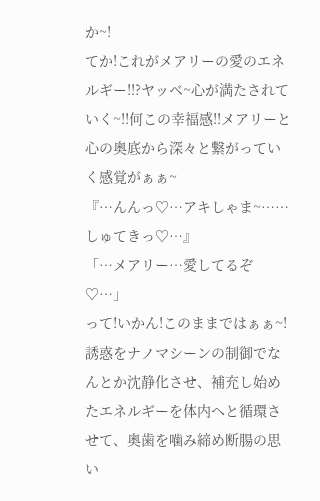か~!
てか!これがメアリーの愛のエネルギー!!?ヤッベ~心が満たされていく~!!何この幸福感!!メアリーと心の奥底から深々と繋がっていく感覚がぁぁ~
『…んんっ♡…アキしゃま~……しゅてきっ♡…』
「…メアリー…愛してるぞ♡…」
って!いかん!このままではぁぁ~!
誘惑をナノマシーンの制御でなんとか沈静化させ、補充し始めたエネルギーを体内へと循環させて、奥歯を噛み締め断腸の思い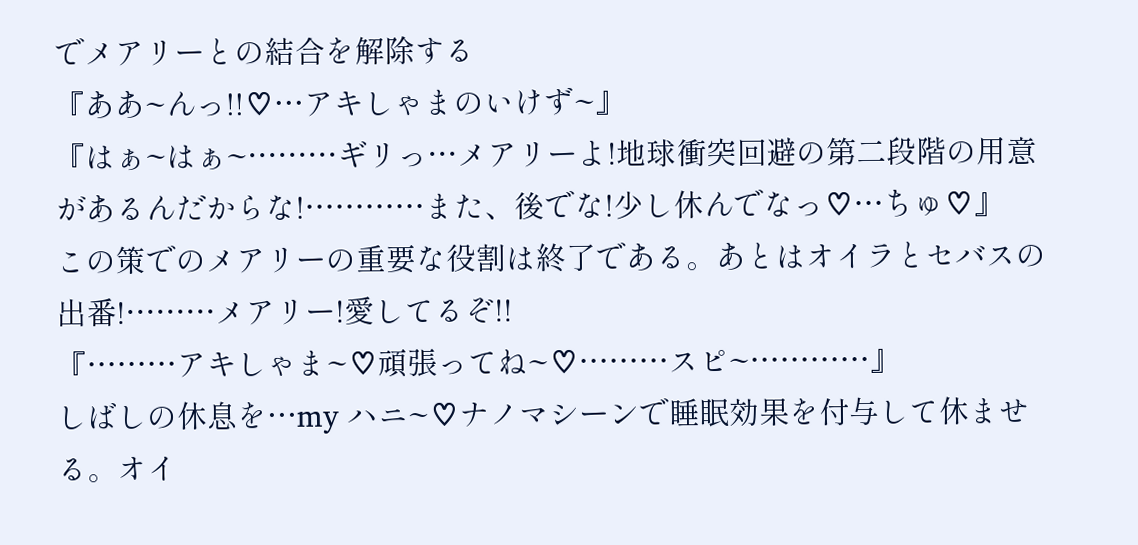でメアリーとの結合を解除する
『ああ~んっ!!♡…アキしゃまのいけず~』
『はぁ~はぁ~………ギリっ…メアリーよ!地球衝突回避の第二段階の用意があるんだからな!…………また、後でな!少し休んでなっ♡…ちゅ♡』
この策でのメアリーの重要な役割は終了である。あとはオイラとセバスの出番!………メアリー!愛してるぞ!!
『………アキしゃま~♡頑張ってね~♡………スピ~…………』
しばしの休息を…my ハニ~♡ナノマシーンで睡眠効果を付与して休ませる。オイ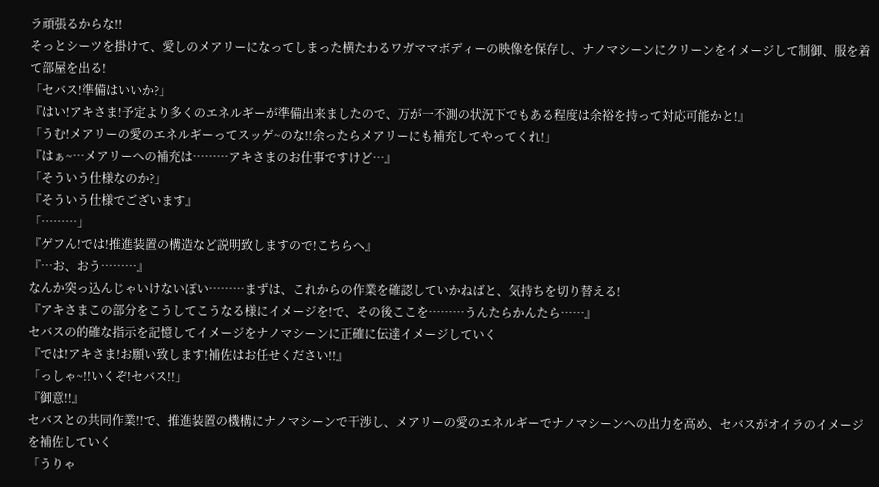ラ頑張るからな!!
そっとシーツを掛けて、愛しのメアリーになってしまった横たわるワガママボディーの映像を保存し、ナノマシーンにクリーンをイメージして制御、服を着て部屋を出る!
「セバス!準備はいいか?」
『はい!アキさま!予定より多くのエネルギーが準備出来ましたので、万が一不測の状況下でもある程度は余裕を持って対応可能かと!』
「うむ!メアリーの愛のエネルギーってスッゲ~のな!!余ったらメアリーにも補充してやってくれ!」
『はぁ~…メアリーへの補充は………アキさまのお仕事ですけど…』
「そういう仕様なのか?」
『そういう仕様でございます』
「………」
『ゲフん!では!推進装置の構造など説明致しますので!こちらへ』
『…お、おう………』
なんか突っ込んじゃいけないぽい………まずは、これからの作業を確認していかねばと、気持ちを切り替える!
『アキさまこの部分をこうしてこうなる様にイメージを!で、その後ここを………うんたらかんたら……』
セバスの的確な指示を記憶してイメージをナノマシーンに正確に伝達イメージしていく
『では!アキさま!お願い致します!補佐はお任せください!!』
「っしゃ~!!いくぞ!セバス!!」
『御意!!』
セバスとの共同作業!!で、推進装置の機構にナノマシーンで干渉し、メアリーの愛のエネルギーでナノマシーンへの出力を高め、セバスがオイラのイメージを補佐していく
「うりゃ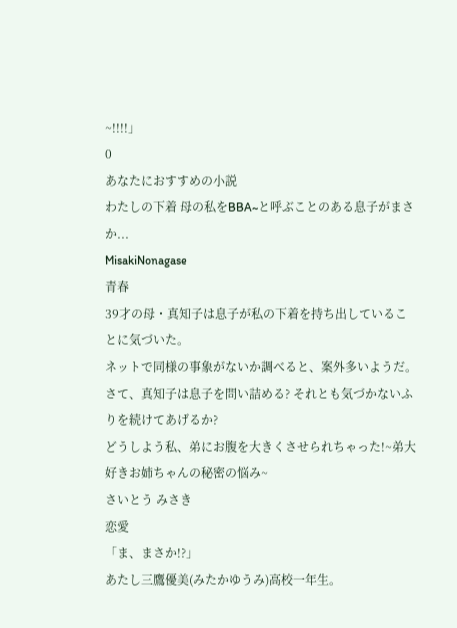~!!!!」
0
あなたにおすすめの小説
わたしの下着 母の私をBBA~と呼ぶことのある息子がまさか...
MisakiNonagase
青春
39才の母・真知子は息子が私の下着を持ち出していることに気づいた。
ネットで同様の事象がないか調べると、案外多いようだ。
さて、真知子は息子を問い詰める? それとも気づかないふりを続けてあげるか?
どうしよう私、弟にお腹を大きくさせられちゃった!~弟大好きお姉ちゃんの秘密の悩み~
さいとう みさき
恋愛
「ま、まさか!?」
あたし三鷹優美(みたかゆうみ)高校一年生。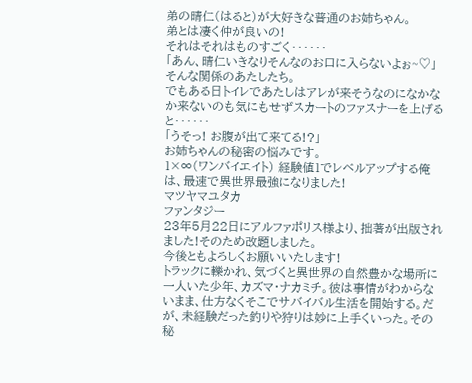弟の晴仁(はると)が大好きな普通のお姉ちゃん。
弟とは凄く仲が良いの!
それはそれはものすごく‥‥‥
「あん、晴仁いきなりそんなのお口に入らないよぉ~♡」
そんな関係のあたしたち。
でもある日トイレであたしはアレが来そうなのになかなか来ないのも気にもせずスカートのファスナーを上げると‥‥‥
「うそっ! お腹が出て来てる!?」
お姉ちゃんの秘密の悩みです。
1×∞(ワンバイエイト) 経験値1でレベルアップする俺は、最速で異世界最強になりました!
マツヤマユタカ
ファンタジー
23年5月22日にアルファポリス様より、拙著が出版されました!そのため改題しました。
今後ともよろしくお願いいたします!
トラックに轢かれ、気づくと異世界の自然豊かな場所に一人いた少年、カズマ・ナカミチ。彼は事情がわからないまま、仕方なくそこでサバイバル生活を開始する。だが、未経験だった釣りや狩りは妙に上手くいった。その秘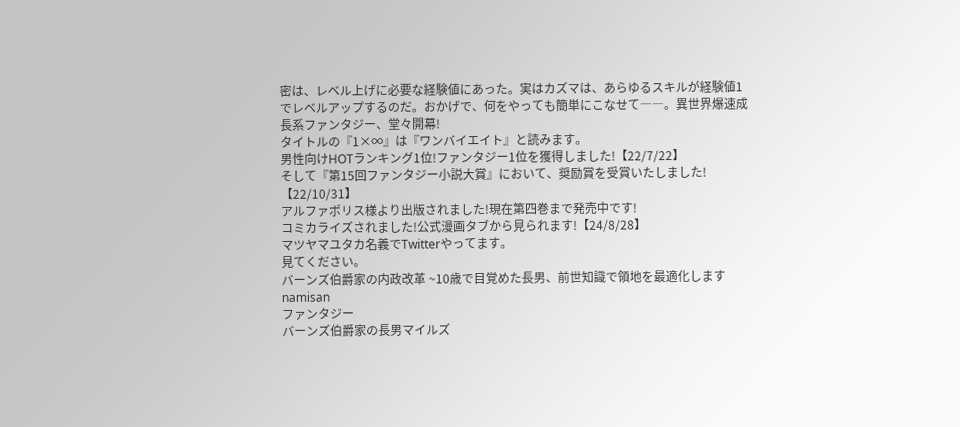密は、レベル上げに必要な経験値にあった。実はカズマは、あらゆるスキルが経験値1でレベルアップするのだ。おかげで、何をやっても簡単にこなせて――。異世界爆速成長系ファンタジー、堂々開幕!
タイトルの『1×∞』は『ワンバイエイト』と読みます。
男性向けHOTランキング1位!ファンタジー1位を獲得しました!【22/7/22】
そして『第15回ファンタジー小説大賞』において、奨励賞を受賞いたしました!【22/10/31】
アルファポリス様より出版されました!現在第四巻まで発売中です!
コミカライズされました!公式漫画タブから見られます!【24/8/28】
マツヤマユタカ名義でTwitterやってます。
見てください。
バーンズ伯爵家の内政改革 ~10歳で目覚めた長男、前世知識で領地を最適化します
namisan
ファンタジー
バーンズ伯爵家の長男マイルズ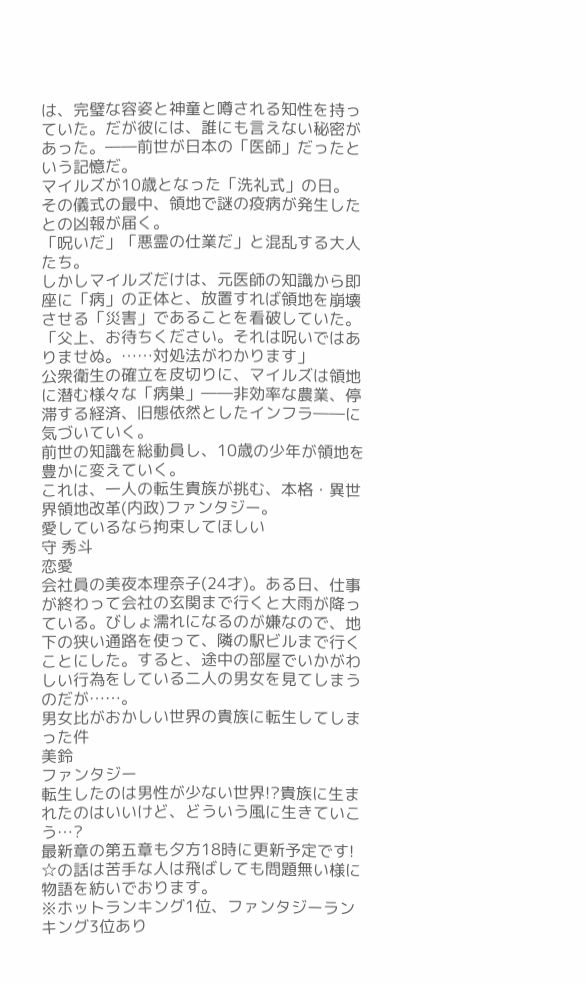は、完璧な容姿と神童と噂される知性を持っていた。だが彼には、誰にも言えない秘密があった。――前世が日本の「医師」だったという記憶だ。
マイルズが10歳となった「洗礼式」の日。
その儀式の最中、領地で謎の疫病が発生したとの凶報が届く。
「呪いだ」「悪霊の仕業だ」と混乱する大人たち。
しかしマイルズだけは、元医師の知識から即座に「病」の正体と、放置すれば領地を崩壊させる「災害」であることを看破していた。
「父上、お待ちください。それは呪いではありませぬ。……対処法がわかります」
公衆衛生の確立を皮切りに、マイルズは領地に潜む様々な「病巣」――非効率な農業、停滞する経済、旧態依然としたインフラ――に気づいていく。
前世の知識を総動員し、10歳の少年が領地を豊かに変えていく。
これは、一人の転生貴族が挑む、本格・異世界領地改革(内政)ファンタジー。
愛しているなら拘束してほしい
守 秀斗
恋愛
会社員の美夜本理奈子(24才)。ある日、仕事が終わって会社の玄関まで行くと大雨が降っている。びしょ濡れになるのが嫌なので、地下の狭い通路を使って、隣の駅ビルまで行くことにした。すると、途中の部屋でいかがわしい行為をしている二人の男女を見てしまうのだが……。
男女比がおかしい世界の貴族に転生してしまった件
美鈴
ファンタジー
転生したのは男性が少ない世界!?貴族に生まれたのはいいけど、どういう風に生きていこう…?
最新章の第五章も夕方18時に更新予定です!
☆の話は苦手な人は飛ばしても問題無い様に物語を紡いでおります。
※ホットランキング1位、ファンタジーランキング3位あり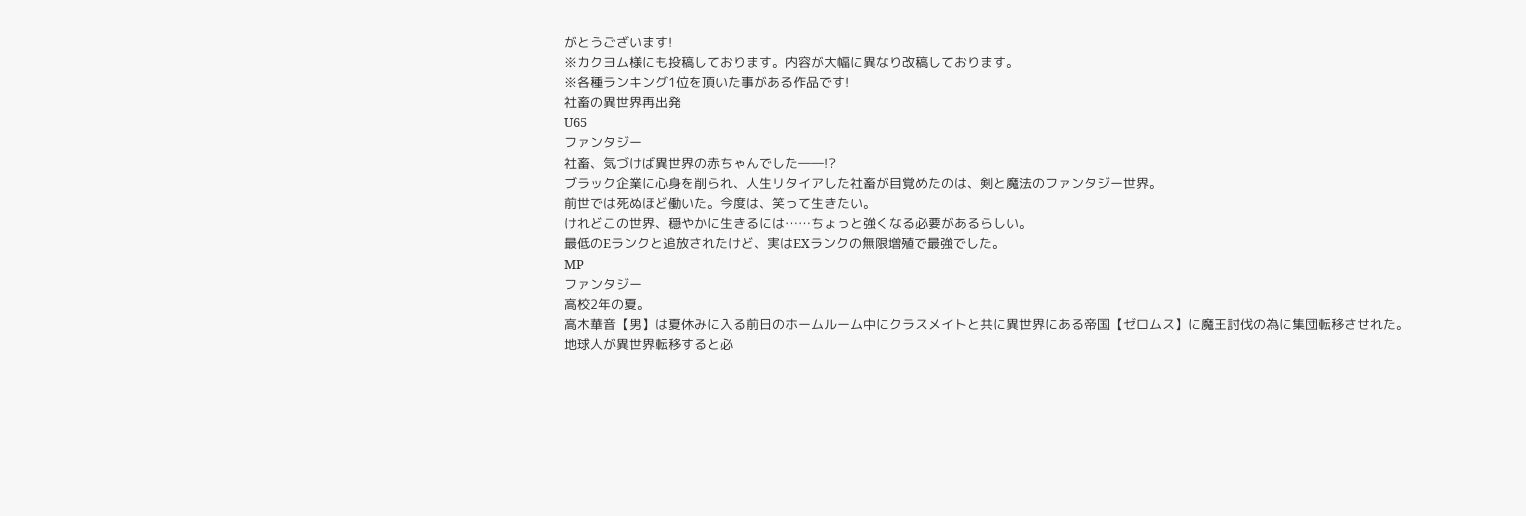がとうございます!
※カクヨム様にも投稿しております。内容が大幅に異なり改稿しております。
※各種ランキング1位を頂いた事がある作品です!
社畜の異世界再出発
U65
ファンタジー
社畜、気づけば異世界の赤ちゃんでした――!?
ブラック企業に心身を削られ、人生リタイアした社畜が目覚めたのは、剣と魔法のファンタジー世界。
前世では死ぬほど働いた。今度は、笑って生きたい。
けれどこの世界、穏やかに生きるには……ちょっと強くなる必要があるらしい。
最低のEランクと追放されたけど、実はEXランクの無限増殖で最強でした。
MP
ファンタジー
高校2年の夏。
高木華音【男】は夏休みに入る前日のホームルーム中にクラスメイトと共に異世界にある帝国【ゼロムス】に魔王討伐の為に集団転移させれた。
地球人が異世界転移すると必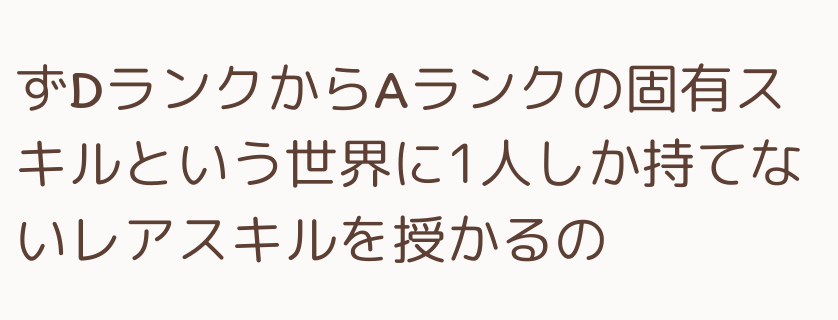ずDランクからAランクの固有スキルという世界に1人しか持てないレアスキルを授かるの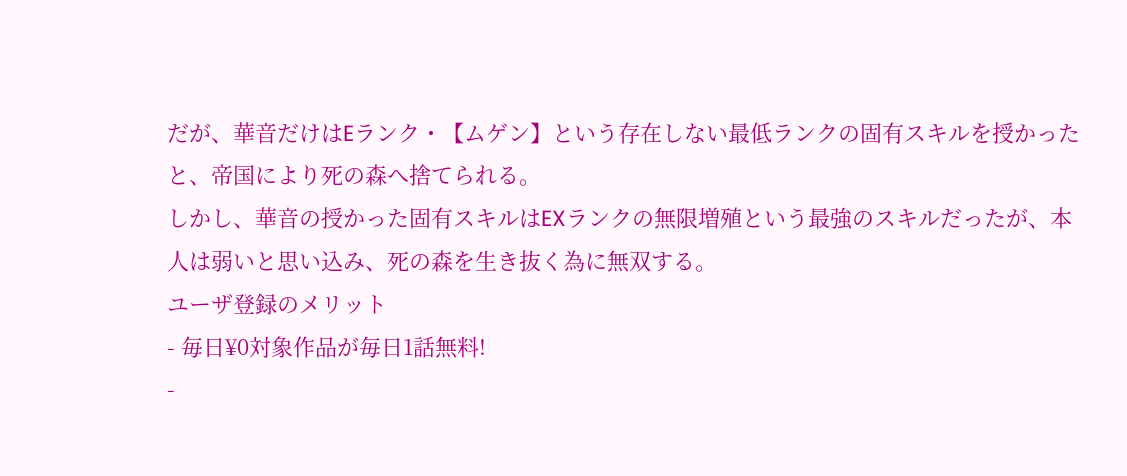だが、華音だけはEランク・【ムゲン】という存在しない最低ランクの固有スキルを授かったと、帝国により死の森へ捨てられる。
しかし、華音の授かった固有スキルはEXランクの無限増殖という最強のスキルだったが、本人は弱いと思い込み、死の森を生き抜く為に無双する。
ユーザ登録のメリット
- 毎日¥0対象作品が毎日1話無料!
-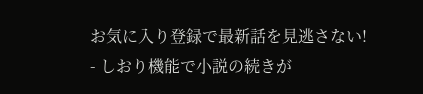お気に入り登録で最新話を見逃さない!
- しおり機能で小説の続きが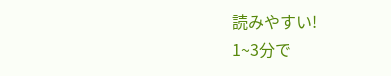読みやすい!
1~3分で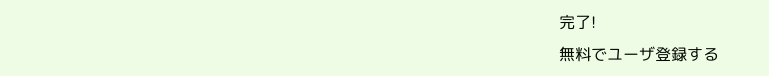完了!
無料でユーザ登録する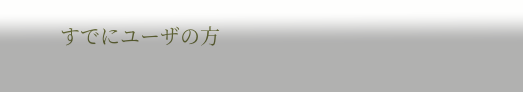すでにユーザの方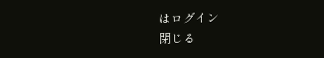はログイン
閉じる